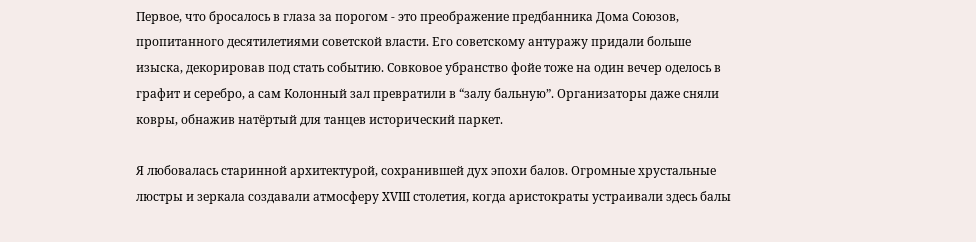Первое, что бросалось в глаза за порогом - это преображение предбанника Дома Союзов, пропитанного десятилетиями советской власти. Его советскому антуражу придали больше изыска, декорировав под стать событию. Совковое убранство фойе тоже на один вечер оделось в графит и серебро, а сам Колонный зал превратили в “залу бальную”. Организаторы даже сняли ковры, обнажив натёртый для танцев исторический паркет.

Я любовалась старинной архитектурой, сохранившей дух эпохи балов. Огромные хрустальные люстры и зеркала создавали атмосферу XVIII столетия, когда аристократы устраивали здесь балы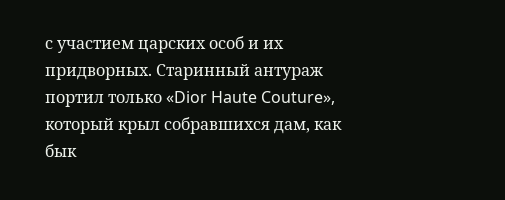с участием царских особ и их придворных. Старинный антураж портил только «Dior Haute Couture», который крыл собравшихся дам, как бык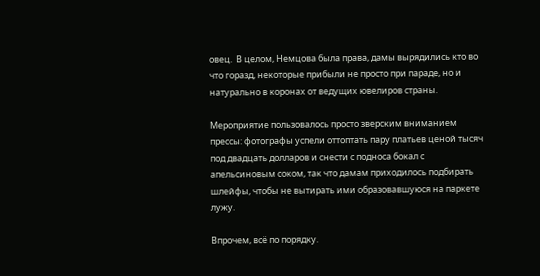овец.  В целом, Немцова была права, дамы вырядились кто во что горазд, некоторые прибыли не просто при параде, но и натурально в коронах от ведущих ювелиров страны.

Мероприятие пользовалось просто зверским вниманием прессы: фотографы успели оттоптать пару платьев ценой тысяч под двадцать долларов и снести с подноса бокал с апельсиновым соком, так что дамам приходилось подбирать шлейфы, чтобы не вытирать ими образовавшуюся на паркете лужу.

Впрочем, всё по порядку.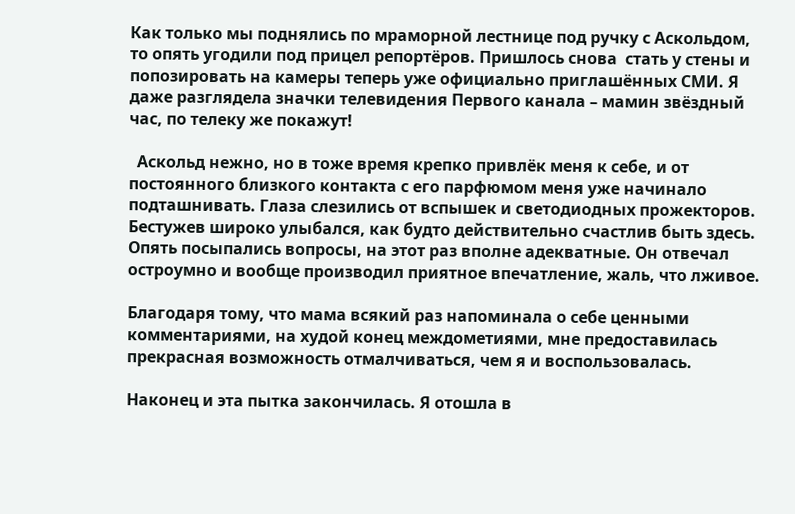Как только мы поднялись по мраморной лестнице под ручку с Аскольдом, то опять угодили под прицел репортёров. Пришлось снова  стать у стены и попозировать на камеры теперь уже официально приглашённых СМИ. Я даже разглядела значки телевидения Первого канала – мамин звёздный час, по телеку же покажут!

  Аскольд нежно, но в тоже время крепко привлёк меня к себе, и от постоянного близкого контакта с его парфюмом меня уже начинало подташнивать. Глаза слезились от вспышек и светодиодных прожекторов. Бестужев широко улыбался, как будто действительно счастлив быть здесь. Опять посыпались вопросы, на этот раз вполне адекватные. Он отвечал остроумно и вообще производил приятное впечатление, жаль, что лживое.

Благодаря тому, что мама всякий раз напоминала о себе ценными комментариями, на худой конец междометиями, мне предоставилась прекрасная возможность отмалчиваться, чем я и воспользовалась.

Наконец и эта пытка закончилась. Я отошла в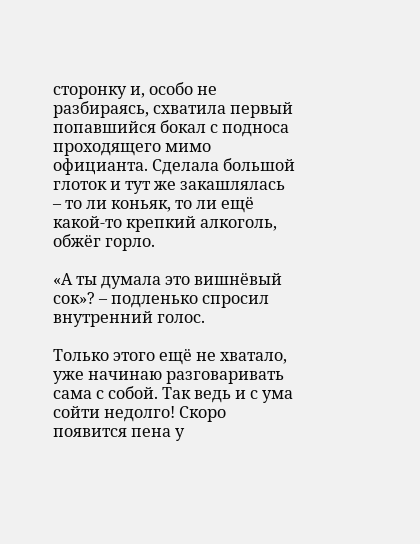сторонку и, особо не разбираясь, схватила первый попавшийся бокал с подноса проходящего мимо официанта. Сделала большой глоток и тут же закашлялась – то ли коньяк, то ли ещё какой-то крепкий алкоголь, обжёг горло.

«А ты думала это вишнёвый сок»? – подленько спросил внутренний голос.

Только этого ещё не хватало, уже начинаю разговаривать сама с собой. Так ведь и с ума сойти недолго! Скоро появится пена у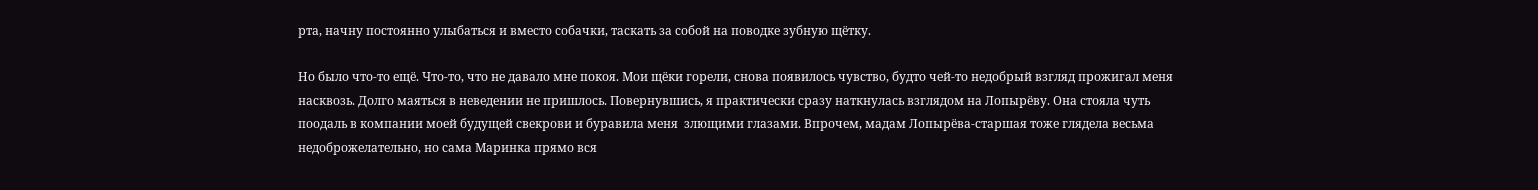рта, начну постоянно улыбаться и вместо собачки, таскать за собой на поводке зубную щётку.

Но было что-то ещё. Что-то, что не давало мне покоя. Мои щёки горели, снова появилось чувство, будто чей-то недобрый взгляд прожигал меня насквозь. Долго маяться в неведении не пришлось. Повернувшись, я практически сразу наткнулась взглядом на Лопырёву. Она стояла чуть поодаль в компании моей будущей свекрови и буравила меня  злющими глазами. Впрочем, мадам Лопырёва-старшая тоже глядела весьма недоброжелательно, но сама Маринка прямо вся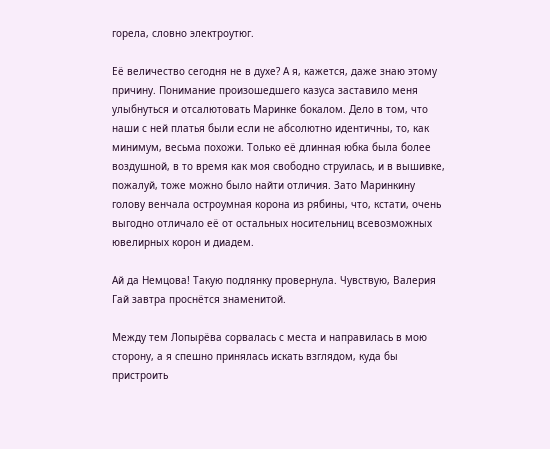горела, словно электроутюг.

Её величество сегодня не в духе? А я, кажется, даже знаю этому причину. Понимание произошедшего казуса заставило меня улыбнуться и отсалютовать Маринке бокалом. Дело в том, что наши с ней платья были если не абсолютно идентичны, то, как минимум, весьма похожи. Только её длинная юбка была более воздушной, в то время как моя свободно струилась, и в вышивке, пожалуй, тоже можно было найти отличия. Зато Маринкину голову венчала остроумная корона из рябины, что, кстати, очень выгодно отличало её от остальных носительниц всевозможных ювелирных корон и диадем.

Ай да Немцова! Такую подлянку провернула. Чувствую, Валерия Гай завтра проснётся знаменитой.

Между тем Лопырёва сорвалась с места и направилась в мою сторону, а я спешно принялась искать взглядом, куда бы пристроить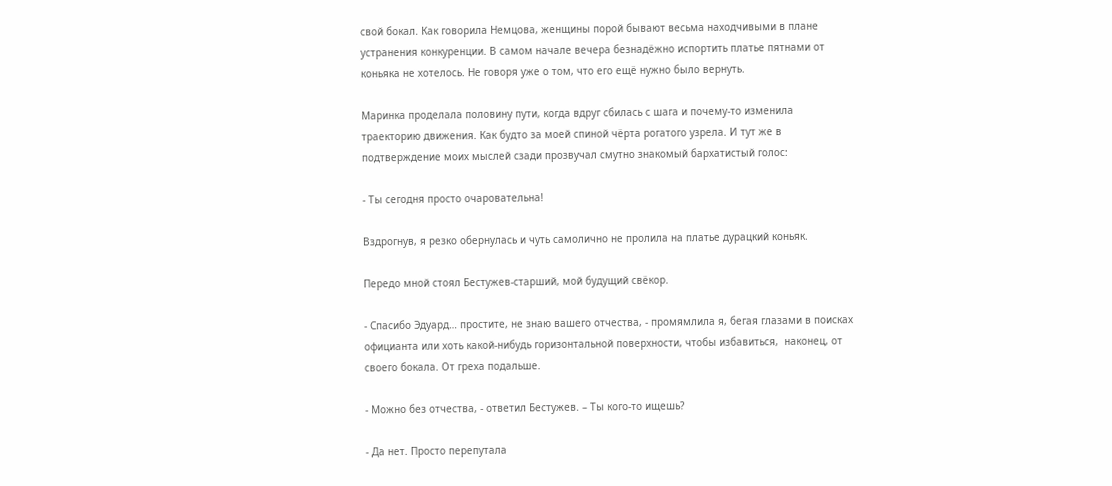свой бокал. Как говорила Немцова, женщины порой бывают весьма находчивыми в плане устранения конкуренции. В самом начале вечера безнадёжно испортить платье пятнами от коньяка не хотелось. Не говоря уже о том, что его ещё нужно было вернуть.

Маринка проделала половину пути, когда вдруг сбилась с шага и почему-то изменила траекторию движения. Как будто за моей спиной чёрта рогатого узрела. И тут же в подтверждение моих мыслей сзади прозвучал смутно знакомый бархатистый голос:

- Ты сегодня просто очаровательна!

Вздрогнув, я резко обернулась и чуть самолично не пролила на платье дурацкий коньяк.

Передо мной стоял Бестужев-старший, мой будущий свёкор.

- Спасибо Эдуард… простите, не знаю вашего отчества, - промямлила я, бегая глазами в поисках официанта или хоть какой-нибудь горизонтальной поверхности, чтобы избавиться,  наконец, от своего бокала. От греха подальше.

- Можно без отчества, - ответил Бестужев. – Ты кого-то ищешь?

- Да нет. Просто перепутала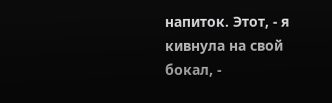напиток. Этот, - я кивнула на свой бокал, -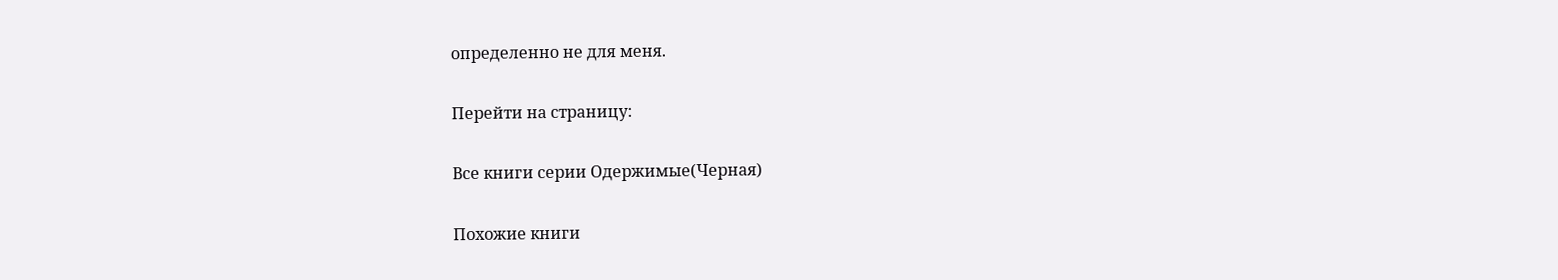определенно не для меня.

Перейти на страницу:

Все книги серии Одержимые(Черная)

Похожие книги